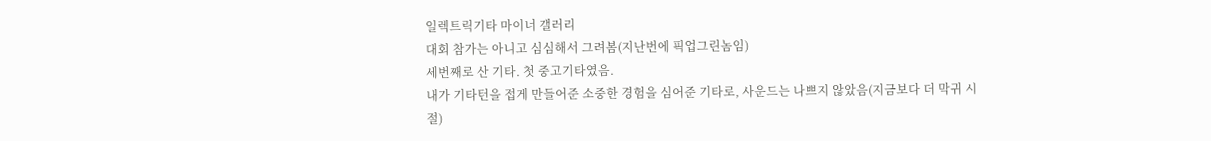일렉트릭기타 마이너 갤러리
대회 참가는 아니고 심심해서 그려봄(지난번에 픽업그린놈임)
세번째로 산 기타. 첫 중고기타였음.
내가 기타턴을 접게 만들어준 소중한 경험을 심어준 기타로, 사운드는 나쁘지 않았음(지금보다 더 막귀 시절)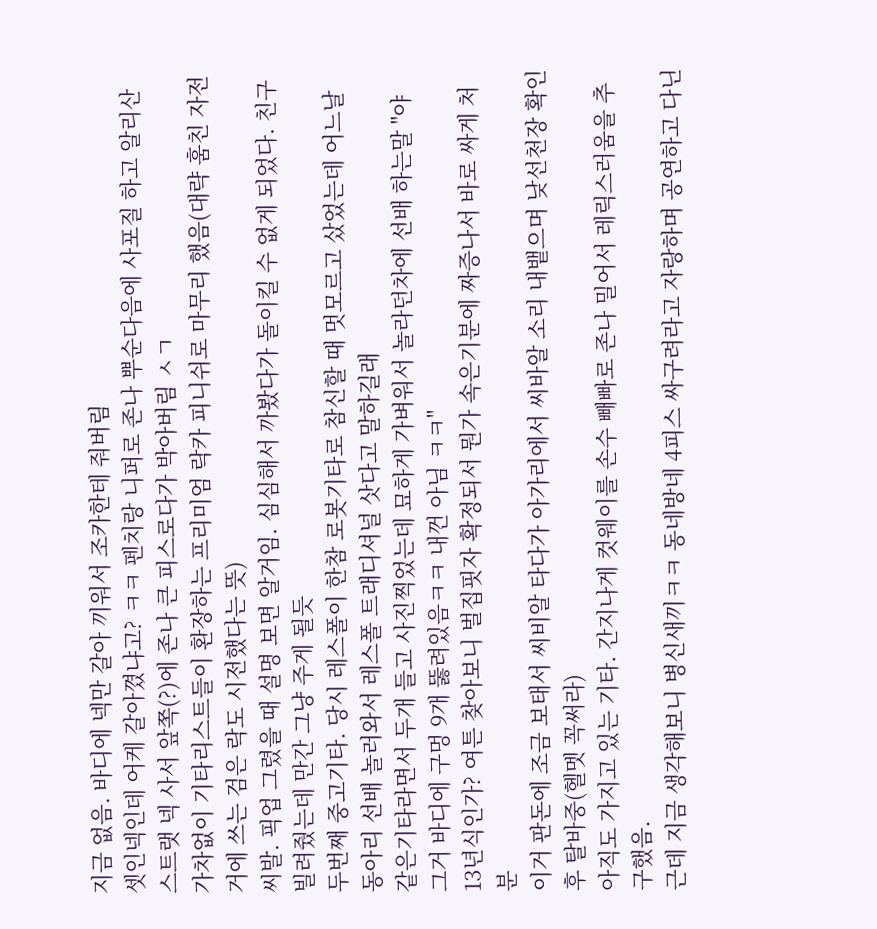지금 없음. 바디에 넥만 갈아 끼워서 조카한테 줘버림
셋인넥인데 어케 갈아꼈냐고? ㅋㅋ 펜치랑 니퍼로 존나 뿌순다음에 사포질 하고 알리산 스트랫 넥 사서 앞쪽(?)에 존나 큰 피스로다가 박아버림 ㅅㄱ
가차없이 기타리스트들이 환장하는 프리미엄 락카 피니쉬로 마무리 했음(대략 훔친 자전거에 쓰는 검은 락도 시전했다는 뜻)
씨발. 픽업 그렸을 때 설명 보면 알거임. 심심해서 까봤다가 돌이킬 수 없게 되었다. 친구 빌려줬는데 만간 그냥 주게 될듯
두번째 중고기타. 당시 레스폴이 한참 로봇기타로 참신할 때 멋모르고 샀었는데 어느날 동아리 선배 놀러와서 레스폴 트래디셔널 삿다고 말하길래
같은기타라면서 두개 들고 사진찍었는데 묘하게 가벼워서 놀라던차에 선배 하는말 "야 그거 바디에 구멍 9개 뚫려있음ㅋㅋ 내껀 아님 ㅋㅋ"
13년식인가? 여튼 찾아보니 벌집핏자 확정되서 뭔가 속은기분에 짜증나서 바로 싸게 처분
이거 판돈에 조금 보태서 씨비알 타다가 아가리에서 씨바알 소리 내뱉으며 낮선천장 확인후 탈바중(헬멧 꼭써라)
아직도 가지고 있는 기타. 간지나게 컷웨이를 손수 빼빠로 존나 밀어서 레릭스러움을 추구했음.
근데 지금 생각해보니 병신새끼ㅋㅋ 동네방네 4피스 싸구려라고 자랑하며 공연하고 다닌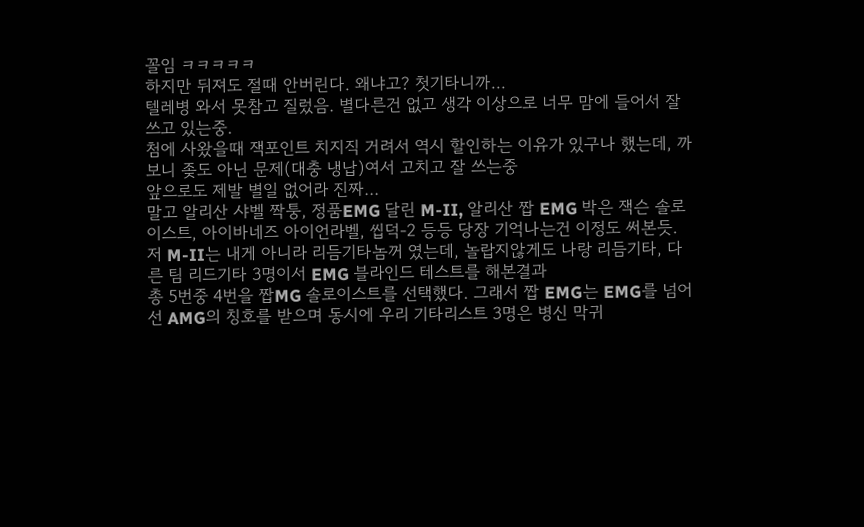꼴임 ㅋㅋㅋㅋㅋ
하지만 뒤져도 절때 안버린다. 왜냐고? 첫기타니까...
텔레병 와서 못참고 질렀음. 별다른건 없고 생각 이상으로 너무 맘에 들어서 잘 쓰고 있는중.
첨에 사왔을때 잭포인트 치지직 거려서 역시 할인하는 이유가 있구나 했는데, 까보니 좆도 아닌 문제(대충 냉납)여서 고치고 잘 쓰는중
앞으로도 제발 별일 없어라 진짜...
말고 알리산 샤벨 짝퉁, 정품EMG 달린 M-II, 알리산 짭 EMG 박은 잭슨 솔로이스트, 아이바네즈 아이언라벨, 씹덕-2 등등 당장 기억나는건 이정도 써본듯.
저 M-II는 내게 아니라 리듬기타놈꺼 였는데, 놀랍지않게도 나랑 리듬기타, 다른 팀 리드기타 3명이서 EMG 블라인드 테스트를 해본결과
총 5번중 4번을 짭MG 솔로이스트를 선택했다. 그래서 짭 EMG는 EMG를 넘어선 AMG의 칭호를 받으며 동시에 우리 기타리스트 3명은 병신 막귀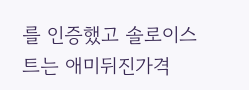를 인증했고 솔로이스트는 애미뒤진가격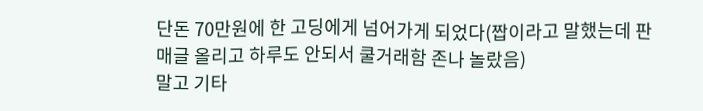단돈 70만원에 한 고딩에게 넘어가게 되었다(짭이라고 말했는데 판매글 올리고 하루도 안되서 쿨거래함 존나 놀랐음)
말고 기타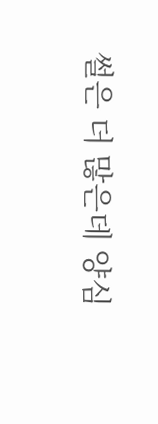썰은 더 많은데 양심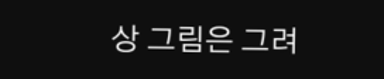상 그림은 그려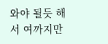와야 될듯 해서 여까지만